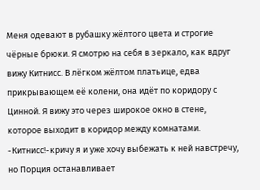Меня одевают в рубашку жёлтого цвета и строгие чёрные брюки. Я смотрю на себя в зеркало, как вдруг вижу Китнисс. В лёгком жёлтом платьице, едва прикрывающем её колени, она идёт по коридору с Цинной. Я вижу это через широкое окно в стене, которое выходит в коридор между комнатами.
-Китнисс!-кричу я и уже хочу выбежать к ней навстречу, но Порция останавливает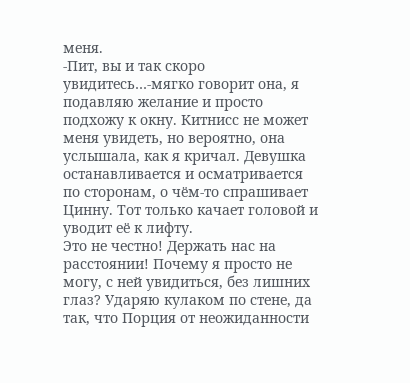меня.
-Пит, вы и так скоро увидитесь…-мягко говорит она, я подавляю желание и просто подхожу к окну. Китнисс не может меня увидеть, но вероятно, она услышала, как я кричал. Девушка останавливается и осматривается по сторонам, о чём-то спрашивает Цинну. Тот только качает головой и уводит её к лифту.
Это не честно! Держать нас на расстоянии! Почему я просто не могу, с ней увидиться, без лишних глаз? Ударяю кулаком по стене, да так, что Порция от неожиданности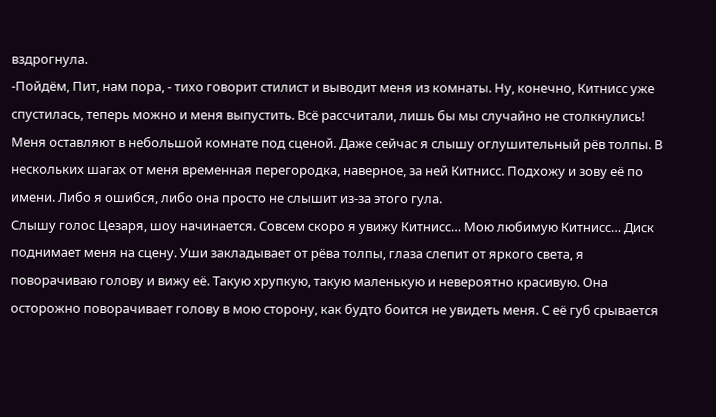вздрогнула.
-Пойдём, Пит, нам пора, - тихо говорит стилист и выводит меня из комнаты. Ну, конечно, Китнисс уже спустилась, теперь можно и меня выпустить. Всё рассчитали, лишь бы мы случайно не столкнулись!
Меня оставляют в небольшой комнате под сценой. Даже сейчас я слышу оглушительный рёв толпы. В нескольких шагах от меня временная перегородка, наверное, за ней Китнисс. Подхожу и зову её по имени. Либо я ошибся, либо она просто не слышит из-за этого гула.
Слышу голос Цезаря, шоу начинается. Совсем скоро я увижу Китнисс… Мою любимую Китнисс… Диск поднимает меня на сцену. Уши закладывает от рёва толпы, глаза слепит от яркого света, я поворачиваю голову и вижу её. Такую хрупкую, такую маленькую и невероятно красивую. Она осторожно поворачивает голову в мою сторону, как будто боится не увидеть меня. С её губ срывается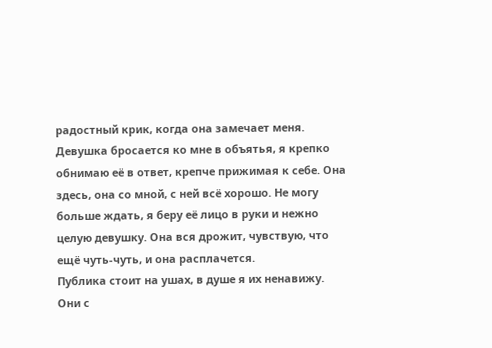радостный крик, когда она замечает меня. Девушка бросается ко мне в объятья, я крепко обнимаю её в ответ, крепче прижимая к себе. Она здесь, она со мной, с ней всё хорошо. Не могу больше ждать, я беру её лицо в руки и нежно целую девушку. Она вся дрожит, чувствую, что ещё чуть-чуть, и она расплачется.
Публика стоит на ушах, в душе я их ненавижу. Они с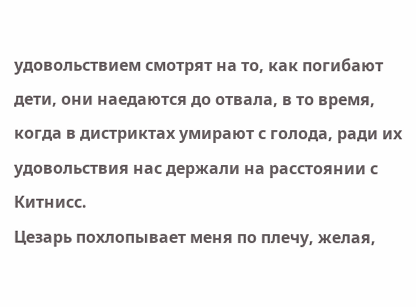удовольствием смотрят на то, как погибают дети, они наедаются до отвала, в то время, когда в дистриктах умирают с голода, ради их удовольствия нас держали на расстоянии с Китнисс.
Цезарь похлопывает меня по плечу, желая,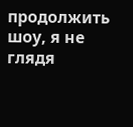продолжить шоу, я не глядя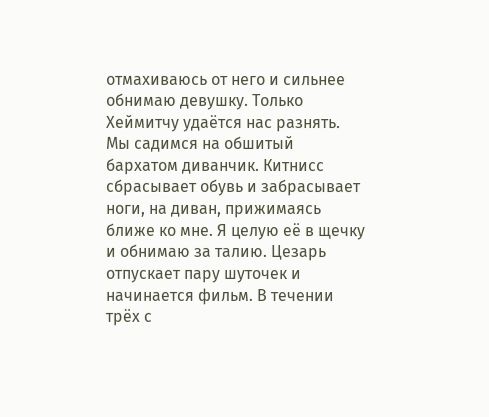отмахиваюсь от него и сильнее обнимаю девушку. Только Хеймитчу удаётся нас разнять.
Мы садимся на обшитый бархатом диванчик. Китнисс сбрасывает обувь и забрасывает ноги, на диван, прижимаясь ближе ко мне. Я целую её в щечку и обнимаю за талию. Цезарь отпускает пару шуточек и начинается фильм. В течении трёх с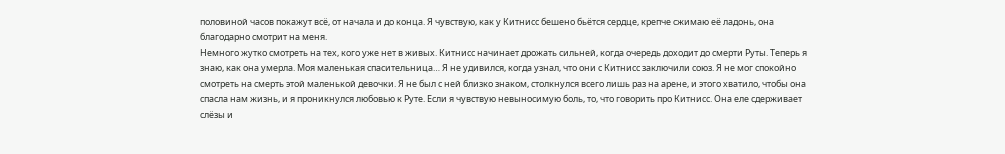половиной часов покажут всё, от начала и до конца. Я чувствую, как у Китнисс бешено бьётся сердце, крепче сжимаю её ладонь, она благодарно смотрит на меня.
Немного жутко смотреть на тех, кого уже нет в живых. Китнисс начинает дрожать сильней, когда очередь доходит до смерти Руты. Теперь я знаю, как она умерла. Моя маленькая спасительница… Я не удивился, когда узнал, что они с Китнисс заключили союз. Я не мог спокойно смотреть на смерть этой маленькой девочки. Я не был с ней близко знаком, столкнулся всего лишь раз на арене, и этого хватило, чтобы она спасла нам жизнь, и я проникнулся любовью к Руте. Если я чувствую невыносимую боль, то, что говорить про Китнисс. Она еле сдерживает слёзы и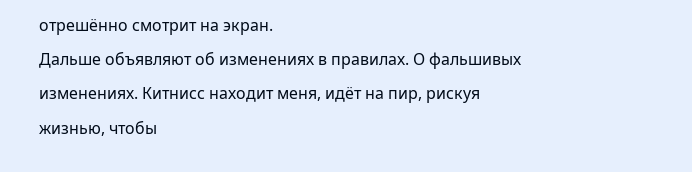отрешённо смотрит на экран.
Дальше объявляют об изменениях в правилах. О фальшивых изменениях. Китнисс находит меня, идёт на пир, рискуя жизнью, чтобы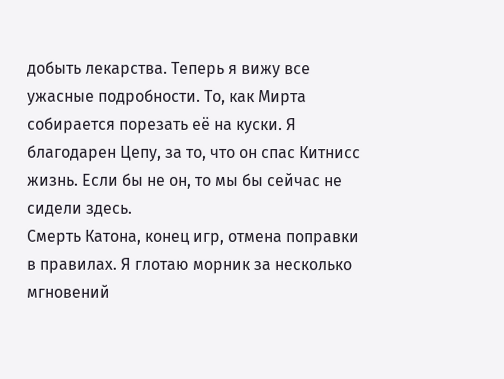добыть лекарства. Теперь я вижу все ужасные подробности. То, как Мирта собирается порезать её на куски. Я благодарен Цепу, за то, что он спас Китнисс жизнь. Если бы не он, то мы бы сейчас не сидели здесь.
Смерть Катона, конец игр, отмена поправки в правилах. Я глотаю морник за несколько мгновений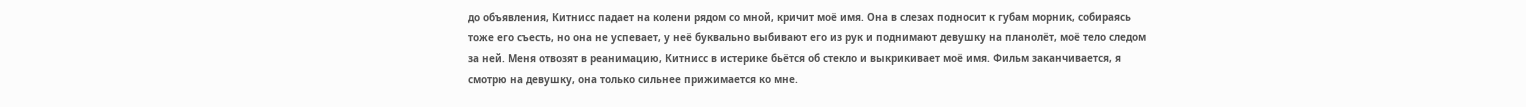до объявления, Китнисс падает на колени рядом со мной, кричит моё имя. Она в слезах подносит к губам морник, собираясь тоже его съесть, но она не успевает, у неё буквально выбивают его из рук и поднимают девушку на планолёт, моё тело следом за ней. Меня отвозят в реанимацию, Китнисс в истерике бьётся об стекло и выкрикивает моё имя. Фильм заканчивается, я смотрю на девушку, она только сильнее прижимается ко мне.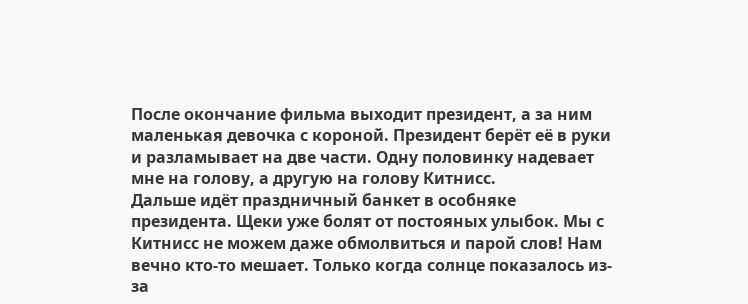После окончание фильма выходит президент, а за ним маленькая девочка с короной. Президент берёт её в руки и разламывает на две части. Одну половинку надевает мне на голову, а другую на голову Китнисс.
Дальше идёт праздничный банкет в особняке президента. Щеки уже болят от постояных улыбок. Мы с Китнисс не можем даже обмолвиться и парой слов! Нам вечно кто-то мешает. Только когда солнце показалось из-за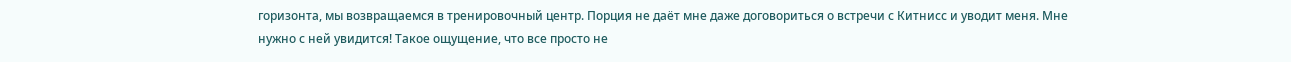горизонта, мы возвращаемся в тренировочный центр. Порция не даёт мне даже договориться о встречи с Китнисс и уводит меня. Мне нужно с ней увидится! Такое ощущение, что все просто не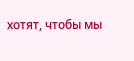хотят, чтобы мы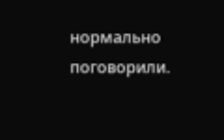нормально поговорили.